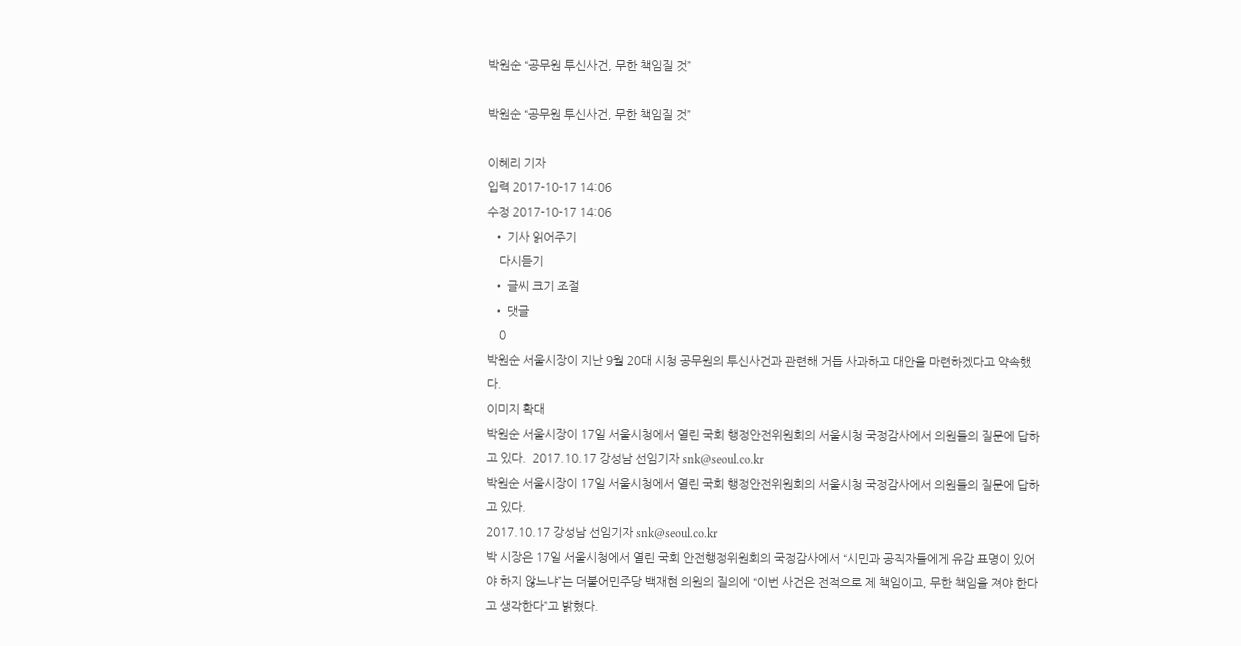박원순 “공무원 투신사건, 무한 책임질 것”

박원순 “공무원 투신사건, 무한 책임질 것”

이혜리 기자
입력 2017-10-17 14:06
수정 2017-10-17 14:06
  • 기사 읽어주기
    다시듣기
  • 글씨 크기 조절
  • 댓글
    0
박원순 서울시장이 지난 9월 20대 시청 공무원의 투신사건과 관련해 거듭 사과하고 대안을 마련하겠다고 약속했다.
이미지 확대
박원순 서울시장이 17일 서울시청에서 열린 국회 행정안전위원회의 서울시청 국정감사에서 의원들의 질문에 답하고 있다.  2017.10.17 강성남 선임기자 snk@seoul.co.kr
박원순 서울시장이 17일 서울시청에서 열린 국회 행정안전위원회의 서울시청 국정감사에서 의원들의 질문에 답하고 있다.
2017.10.17 강성남 선임기자 snk@seoul.co.kr
박 시장은 17일 서울시청에서 열린 국회 안전행정위원회의 국정감사에서 “시민과 공직자들에게 유감 표명이 있어야 하지 않느냐”는 더불어민주당 백재현 의원의 질의에 “이번 사건은 전적으로 제 책임이고, 무한 책임을 져야 한다고 생각한다”고 밝혔다.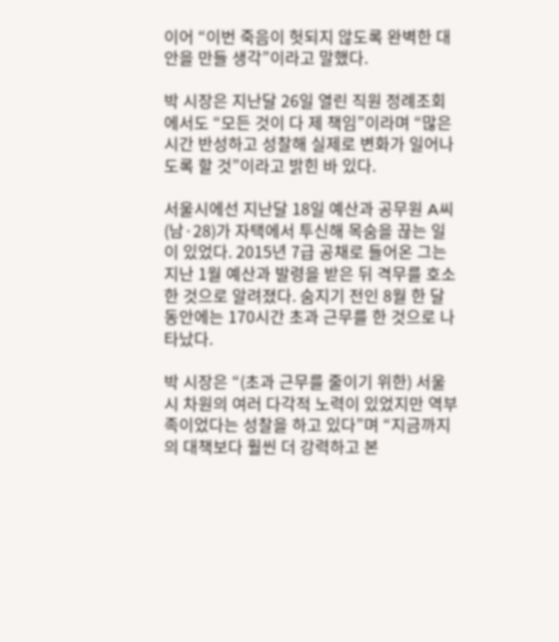이어 “이번 죽음이 헛되지 않도록 완벽한 대안을 만들 생각”이라고 말했다.

박 시장은 지난달 26일 열린 직원 정례조회에서도 “모든 것이 다 제 책임”이라며 “많은 시간 반성하고 성찰해 실제로 변화가 일어나도록 할 것”이라고 밝힌 바 있다.

서울시에선 지난달 18일 예산과 공무원 A씨(남·28)가 자택에서 투신해 목숨을 끊는 일이 있었다. 2015년 7급 공채로 들어온 그는 지난 1월 예산과 발령을 받은 뒤 격무를 호소한 것으로 알려졌다. 숨지기 전인 8월 한 달 동안에는 170시간 초과 근무를 한 것으로 나타났다.

박 시장은 “(초과 근무를 줄이기 위한) 서울시 차원의 여러 다각적 노력이 있었지만 역부족이었다는 성찰을 하고 있다”며 “지금까지의 대책보다 훨씬 더 강력하고 본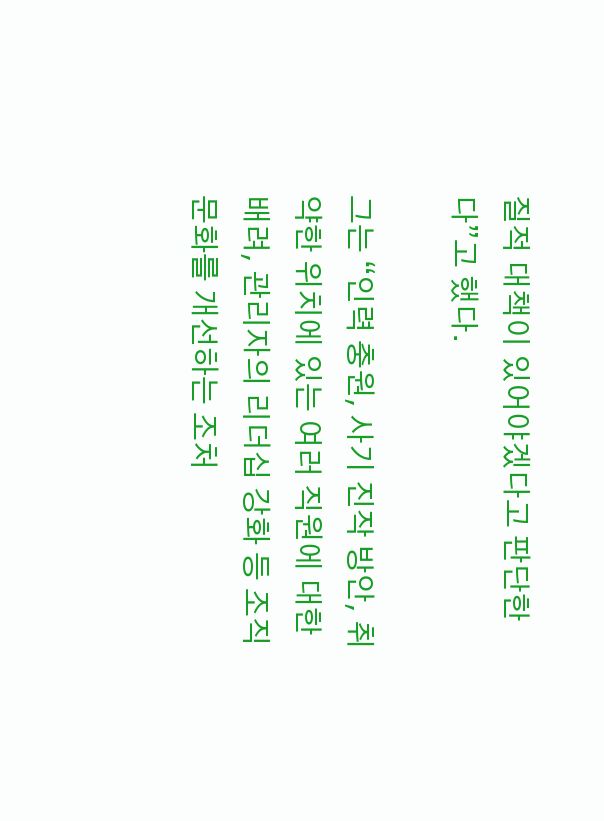질적 대책이 있어야겠다고 판단한다”고 했다.

그는 “인력 충원, 사기 진작 방안, 취약한 위치에 있는 여러 직원에 대한 배려, 관리자의 리더십 강화 등 조직 문화를 개선하는 조처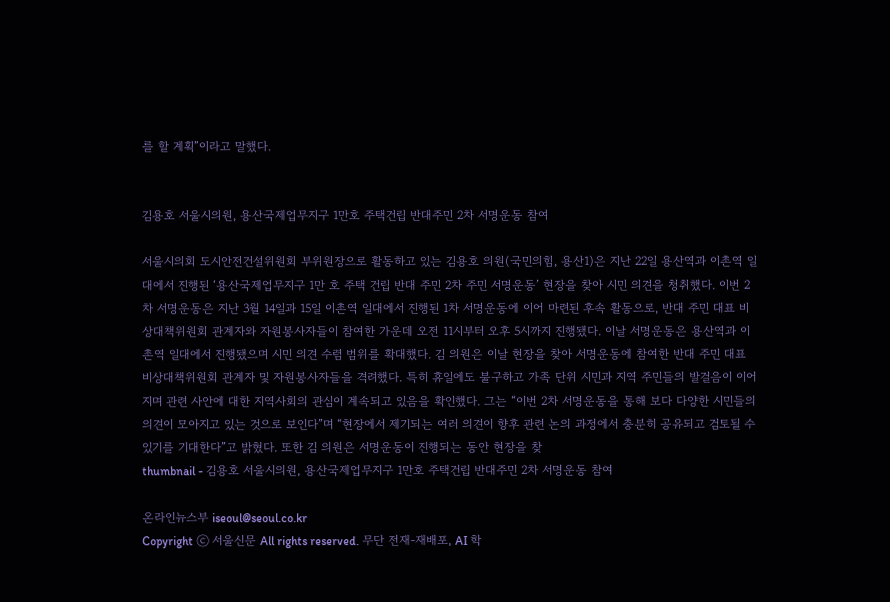를 할 계획”이라고 말했다.


김용호 서울시의원, 용산국제업무지구 1만호 주택건립 반대주민 2차 서명운동 참여

서울시의회 도시안전건설위원회 부위원장으로 활동하고 있는 김용호 의원(국민의힘, 용산1)은 지난 22일 용산역과 이촌역 일대에서 진행된 ‘용산국제업무지구 1만 호 주택 건립 반대 주민 2차 주민 서명운동’ 현장을 찾아 시민 의견을 청취했다. 이번 2차 서명운동은 지난 3월 14일과 15일 이촌역 일대에서 진행된 1차 서명운동에 이어 마련된 후속 활동으로, 반대 주민 대표 비상대책위원회 관계자와 자원봉사자들이 참여한 가운데 오전 11시부터 오후 5시까지 진행됐다. 이날 서명운동은 용산역과 이촌역 일대에서 진행됐으며 시민 의견 수렴 범위를 확대했다. 김 의원은 이날 현장을 찾아 서명운동에 참여한 반대 주민 대표 비상대책위원회 관계자 및 자원봉사자들을 격려했다. 특히 휴일에도 불구하고 가족 단위 시민과 지역 주민들의 발걸음이 이어지며 관련 사안에 대한 지역사회의 관심이 계속되고 있음을 확인했다. 그는 “이번 2차 서명운동을 통해 보다 다양한 시민들의 의견이 모아지고 있는 것으로 보인다”며 “현장에서 제기되는 여러 의견이 향후 관련 논의 과정에서 충분히 공유되고 검토될 수 있기를 기대한다”고 밝혔다. 또한 김 의원은 서명운동이 진행되는 동안 현장을 찾
thumbnail - 김용호 서울시의원, 용산국제업무지구 1만호 주택건립 반대주민 2차 서명운동 참여

온라인뉴스부 iseoul@seoul.co.kr
Copyright ⓒ 서울신문 All rights reserved. 무단 전재-재배포, AI 학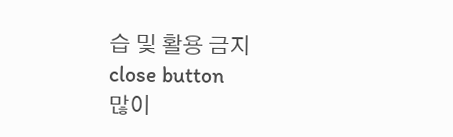습 및 활용 금지
close button
많이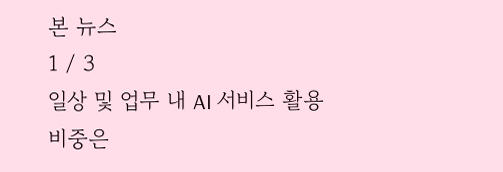본 뉴스
1 / 3
일상 및 업무 내 AI 서비스 활용 비중은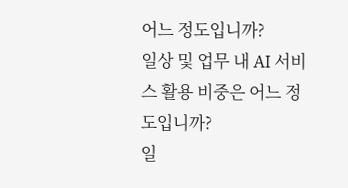어느 정도입니까?
일상 및 업무 내 AI 서비스 활용 비중은 어느 정도입니까?
일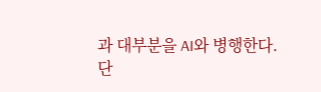과 대부분을 AI와 병행한다.
단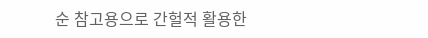순 참고용으로 간헐적 활용한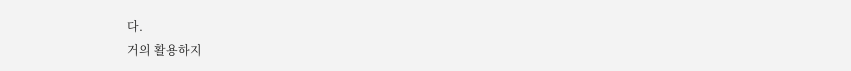다.
거의 활용하지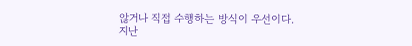않거나 직접 수행하는 방식이 우선이다.
지난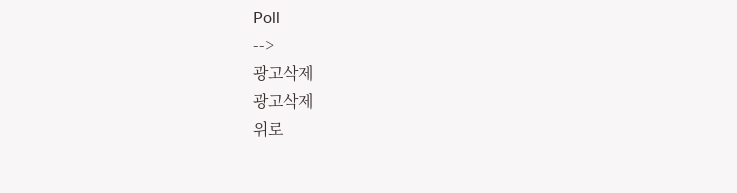Poll
-->
광고삭제
광고삭제
위로